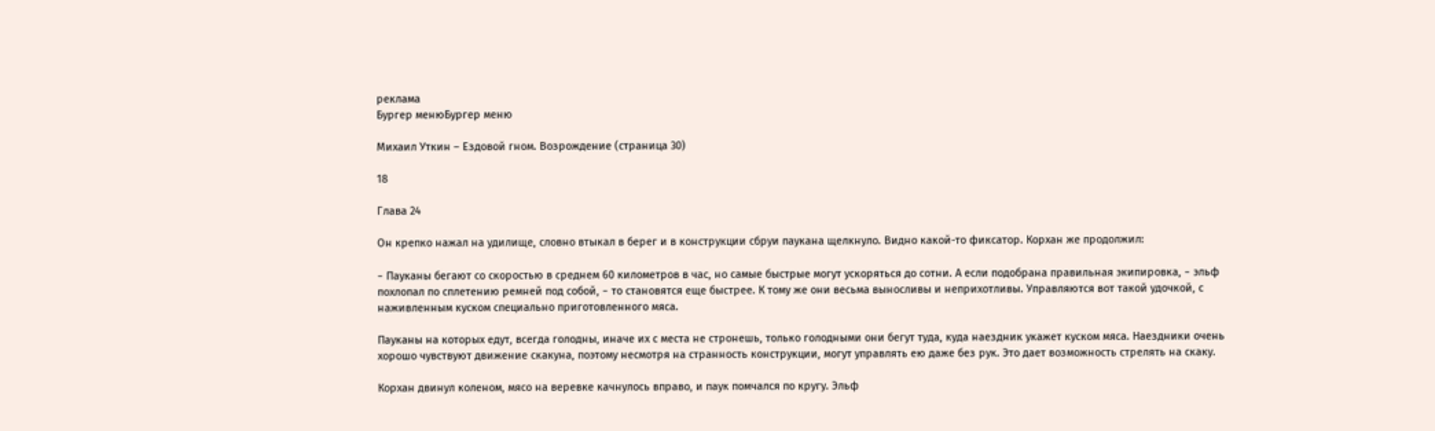реклама
Бургер менюБургер меню

Михаил Уткин – Ездовой гном. Возрождение (страница 30)

18

Глава 24

Он крепко нажал на удилище, словно втыкал в берег и в конструкции сбруи паукана щелкнуло. Видно какой-то фиксатор. Корхан же продолжил:

− Пауканы бегают со скоростью в среднем 60 километров в час, но самые быстрые могут ускоряться до сотни. А если подобрана правильная экипировка, − эльф похлопал по сплетению ремней под собой, − то становятся еще быстрее. К тому же они весьма выносливы и неприхотливы. Управляются вот такой удочкой, с наживленным куском специально приготовленного мяса.

Пауканы на которых едут, всегда голодны, иначе их с места не стронешь, только голодными они бегут туда, куда наездник укажет куском мяса. Наездники очень хорошо чувствуют движение скакуна, поэтому несмотря на странность конструкции, могут управлять ею даже без рук. Это дает возможность стрелять на скаку.

Корхан двинул коленом, мясо на веревке качнулось вправо, и паук помчался по кругу. Эльф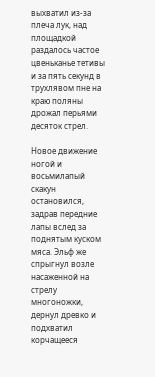выхватил из-за плеча лук, над площадкой раздалось частое цвеньканье тетивы и за пять секунд в трухлявом пне на краю поляны дрожал перьями десяток стрел.

Новое движение ногой и восьмилапый скакун остановился, задрав передние лапы вслед за поднятым куском мяса. Эльф же спрыгнул возле насаженной на стрелу многоножки, дернул древко и подхватил корчащееся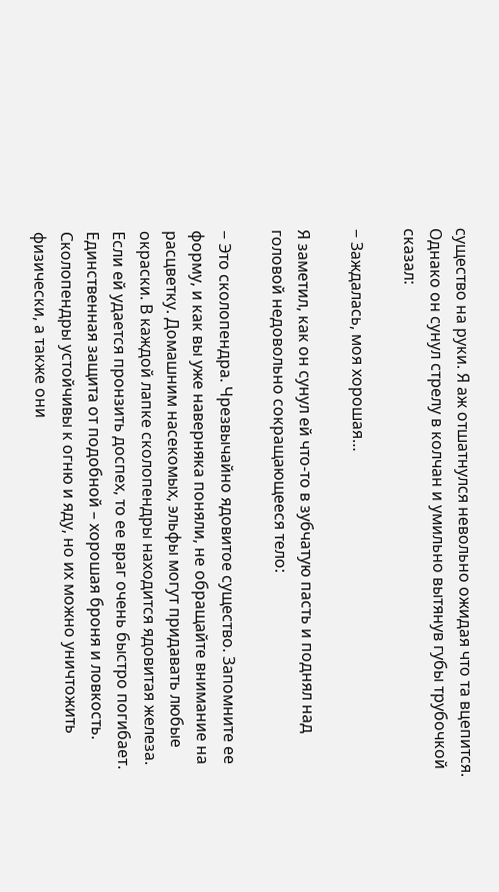существо на руки. Я аж отшатнулся невольно ожидая что та вцепится. Однако он сунул стрелу в колчан и умильно вытянув губы трубочкой сказал:

− Заждалась, моя хорошая…

Я заметил, как он сунул ей что-то в зубчатую пасть и поднял над головой недовольно сокращающееся тело:

− Это сколопендра. Чрезвычайно ядовитое существо. Запомните ее форму, и как вы уже наверняка поняли, не обращайте внимание на расцветку. Домашним насекомых, эльфы могут придавать любые окраски. В каждой лапке сколопендры находится ядовитая железа. Если ей удается пронзить доспех, то ее враг очень быстро погибает. Единственная защита от подобной – хорошая броня и ловкость. Сколопендры устойчивы к огню и яду, но их можно уничтожить физически, а также они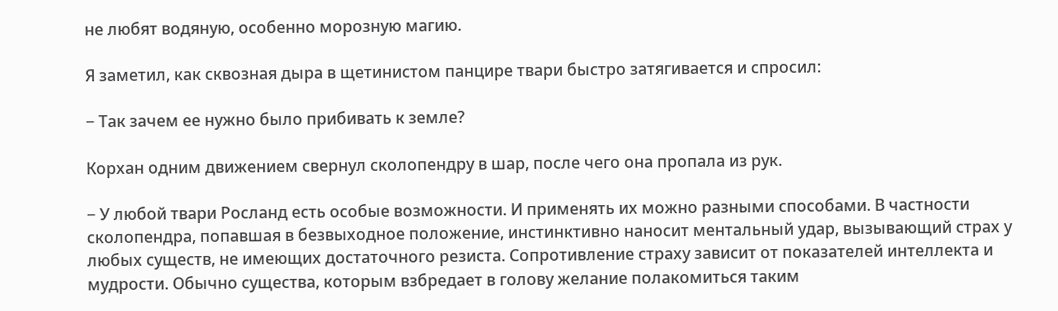не любят водяную, особенно морозную магию.

Я заметил, как сквозная дыра в щетинистом панцире твари быстро затягивается и спросил:

− Так зачем ее нужно было прибивать к земле?

Корхан одним движением свернул сколопендру в шар, после чего она пропала из рук.

− У любой твари Росланд есть особые возможности. И применять их можно разными способами. В частности сколопендра, попавшая в безвыходное положение, инстинктивно наносит ментальный удар, вызывающий страх у любых существ, не имеющих достаточного резиста. Сопротивление страху зависит от показателей интеллекта и мудрости. Обычно существа, которым взбредает в голову желание полакомиться таким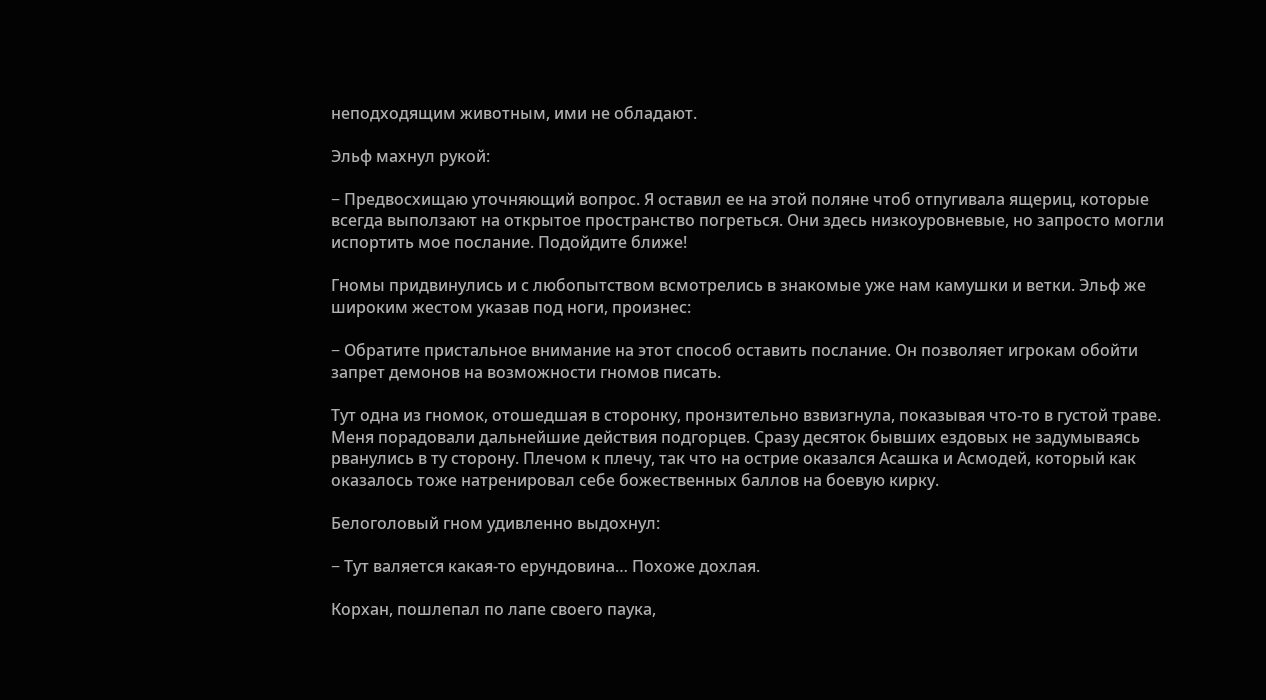неподходящим животным, ими не обладают.

Эльф махнул рукой:

− Предвосхищаю уточняющий вопрос. Я оставил ее на этой поляне чтоб отпугивала ящериц, которые всегда выползают на открытое пространство погреться. Они здесь низкоуровневые, но запросто могли испортить мое послание. Подойдите ближе!

Гномы придвинулись и с любопытством всмотрелись в знакомые уже нам камушки и ветки. Эльф же широким жестом указав под ноги, произнес:

− Обратите пристальное внимание на этот способ оставить послание. Он позволяет игрокам обойти запрет демонов на возможности гномов писать.

Тут одна из гномок, отошедшая в сторонку, пронзительно взвизгнула, показывая что-то в густой траве. Меня порадовали дальнейшие действия подгорцев. Сразу десяток бывших ездовых не задумываясь рванулись в ту сторону. Плечом к плечу, так что на острие оказался Асашка и Асмодей, который как оказалось тоже натренировал себе божественных баллов на боевую кирку.

Белоголовый гном удивленно выдохнул:

− Тут валяется какая-то ерундовина… Похоже дохлая.

Корхан, пошлепал по лапе своего паука,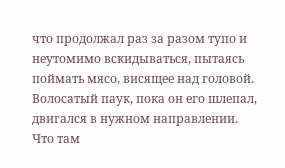что продолжал раз за разом тупо и неутомимо вскидываться, пытаясь поймать мясо, висящее над головой. Волосатый паук, пока он его шлепал, двигался в нужном направлении. Что там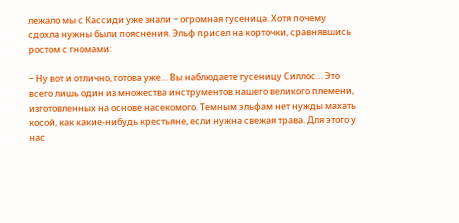лежало мы с Кассиди уже знали − огромная гусеница. Хотя почему сдохла нужны были пояснения. Эльф присел на корточки, сравнявшись ростом с гномами:

− Ну вот и отлично, готова уже… Вы наблюдаете гусеницу Силлос… Это всего лишь один из множества инструментов нашего великого племени, изготовленных на основе насекомого. Темным эльфам нет нужды махать косой, как какие-нибудь крестьяне, если нужна свежая трава. Для этого у нас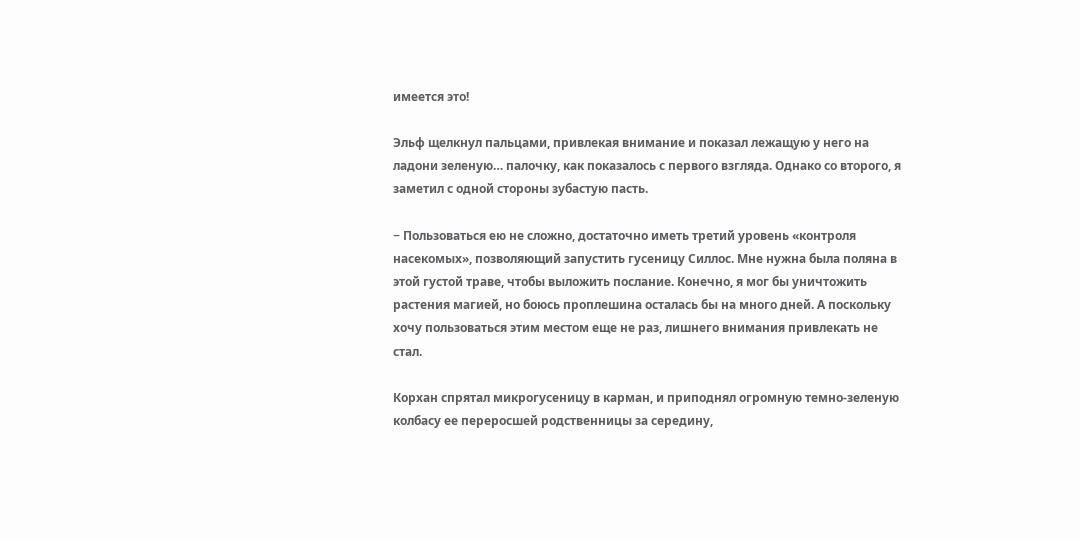имеется это!

Эльф щелкнул пальцами, привлекая внимание и показал лежащую у него на ладони зеленую… палочку, как показалось с первого взгляда. Однако со второго, я заметил с одной стороны зубастую пасть.

− Пользоваться ею не сложно, достаточно иметь третий уровень «контроля насекомых», позволяющий запустить гусеницу Силлос. Мне нужна была поляна в этой густой траве, чтобы выложить послание. Конечно, я мог бы уничтожить растения магией, но боюсь проплешина осталась бы на много дней. А поскольку хочу пользоваться этим местом еще не раз, лишнего внимания привлекать не стал.

Корхан спрятал микрогусеницу в карман, и приподнял огромную темно-зеленую колбасу ее переросшей родственницы за середину,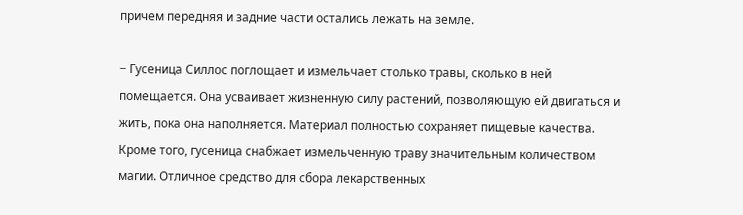причем передняя и задние части остались лежать на земле.

− Гусеница Силлос поглощает и измельчает столько травы, сколько в ней помещается. Она усваивает жизненную силу растений, позволяющую ей двигаться и жить, пока она наполняется. Материал полностью сохраняет пищевые качества. Кроме того, гусеница снабжает измельченную траву значительным количеством магии. Отличное средство для сбора лекарственных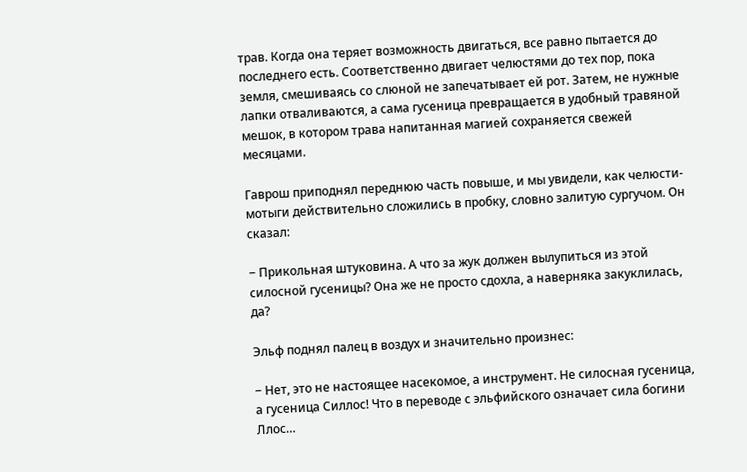трав. Когда она теряет возможность двигаться, все равно пытается до последнего есть. Соответственно двигает челюстями до тех пор, пока земля, смешиваясь со слюной не запечатывает ей рот. Затем, не нужные лапки отваливаются, а сама гусеница превращается в удобный травяной мешок, в котором трава напитанная магией сохраняется свежей месяцами.

Гаврош приподнял переднюю часть повыше, и мы увидели, как челюсти-мотыги действительно сложились в пробку, словно залитую сургучом. Он сказал:

− Прикольная штуковина. А что за жук должен вылупиться из этой силосной гусеницы? Она же не просто сдохла, а наверняка закуклилась, да?

Эльф поднял палец в воздух и значительно произнес:

− Нет, это не настоящее насекомое, а инструмент. Не силосная гусеница, а гусеница Силлос! Что в переводе с эльфийского означает сила богини Ллос…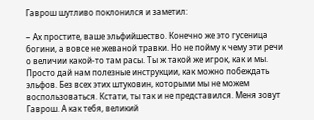Гаврош шутливо поклонился и заметил:

− Ах простите, ваше эльфийшество. Конечно же это гусеница богини, а вовсе не жеваной травки. Но не пойму к чему эти речи о величии какой-то там расы. Ты ж такой же игрок, как и мы. Просто дай нам полезные инструкции, как можно побеждать эльфов. Без всех этих штуковин, которыми мы не можем воспользоваться. Кстати, ты так и не представился. Меня зовут Гаврош. А как тебя, великий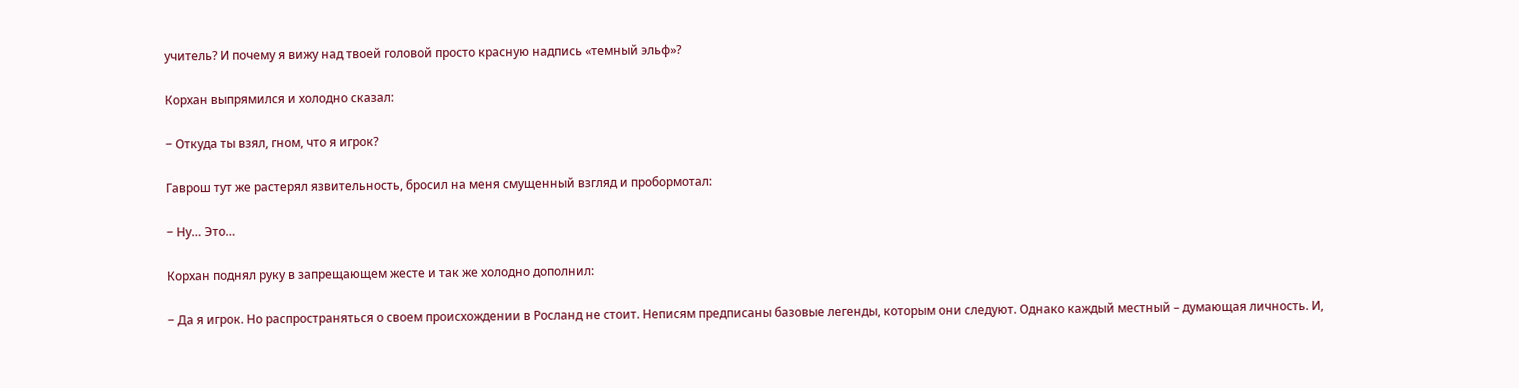учитель? И почему я вижу над твоей головой просто красную надпись «темный эльф»?

Корхан выпрямился и холодно сказал:

− Откуда ты взял, гном, что я игрок?

Гаврош тут же растерял язвительность, бросил на меня смущенный взгляд и пробормотал:

− Ну… Это…

Корхан поднял руку в запрещающем жесте и так же холодно дополнил:

− Да я игрок. Но распространяться о своем происхождении в Росланд не стоит. Неписям предписаны базовые легенды, которым они следуют. Однако каждый местный – думающая личность. И,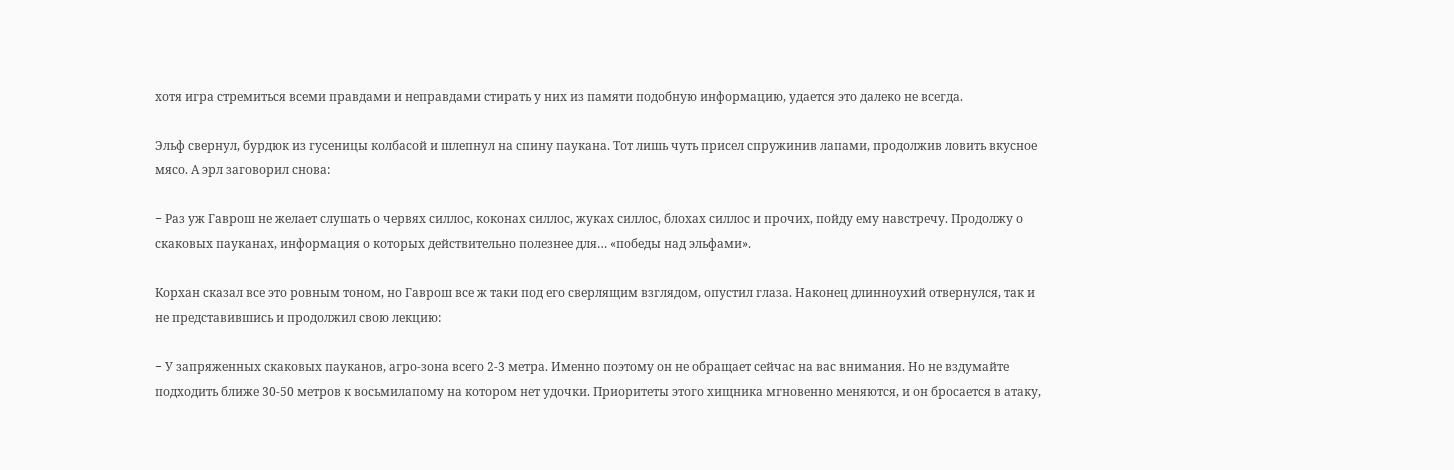хотя игра стремиться всеми правдами и неправдами стирать у них из памяти подобную информацию, удается это далеко не всегда.

Эльф свернул, бурдюк из гусеницы колбасой и шлепнул на спину паукана. Тот лишь чуть присел спружинив лапами, продолжив ловить вкусное мясо. А эрл заговорил снова:

− Раз уж Гаврош не желает слушать о червях силлос, коконах силлос, жуках силлос, блохах силлос и прочих, пойду ему навстречу. Продолжу о скаковых пауканах, информация о которых действительно полезнее для… «победы над эльфами».

Корхан сказал все это ровным тоном, но Гаврош все ж таки под его сверлящим взглядом, опустил глаза. Наконец длинноухий отвернулся, так и не представившись и продолжил свою лекцию:

− У запряженных скаковых пауканов, агро-зона всего 2-3 метра. Именно поэтому он не обращает сейчас на вас внимания. Но не вздумайте подходить ближе 30-50 метров к восьмилапому на котором нет удочки. Приоритеты этого хищника мгновенно меняются, и он бросается в атаку,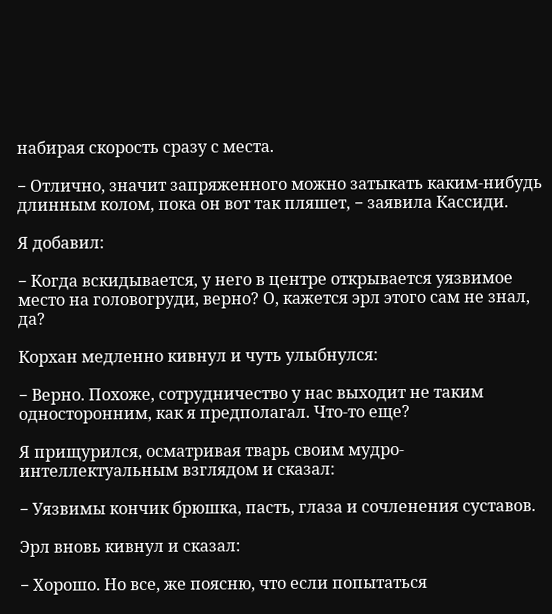набирая скорость сразу с места.

− Отлично, значит запряженного можно затыкать каким-нибудь длинным колом, пока он вот так пляшет, − заявила Кассиди.

Я добавил:

− Когда вскидывается, у него в центре открывается уязвимое место на головогруди, верно? О, кажется эрл этого сам не знал, да?

Корхан медленно кивнул и чуть улыбнулся:

− Верно. Похоже, сотрудничество у нас выходит не таким односторонним, как я предполагал. Что-то еще?

Я прищурился, осматривая тварь своим мудро-интеллектуальным взглядом и сказал:

− Уязвимы кончик брюшка, пасть, глаза и сочленения суставов.

Эрл вновь кивнул и сказал:

− Хорошо. Но все, же поясню, что если попытаться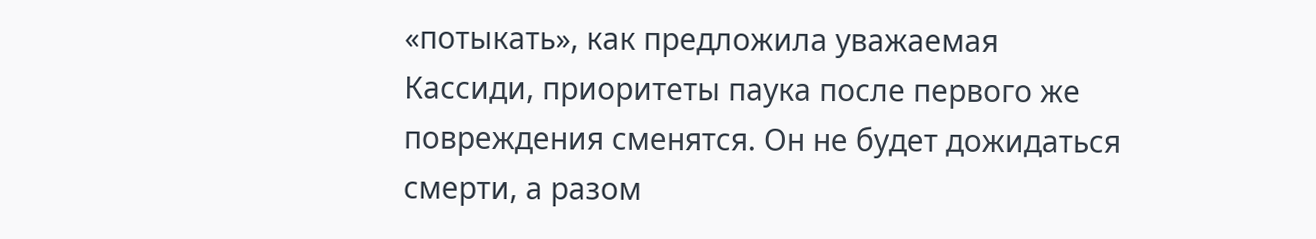«потыкать», как предложила уважаемая Кассиди, приоритеты паука после первого же повреждения сменятся. Он не будет дожидаться смерти, а разом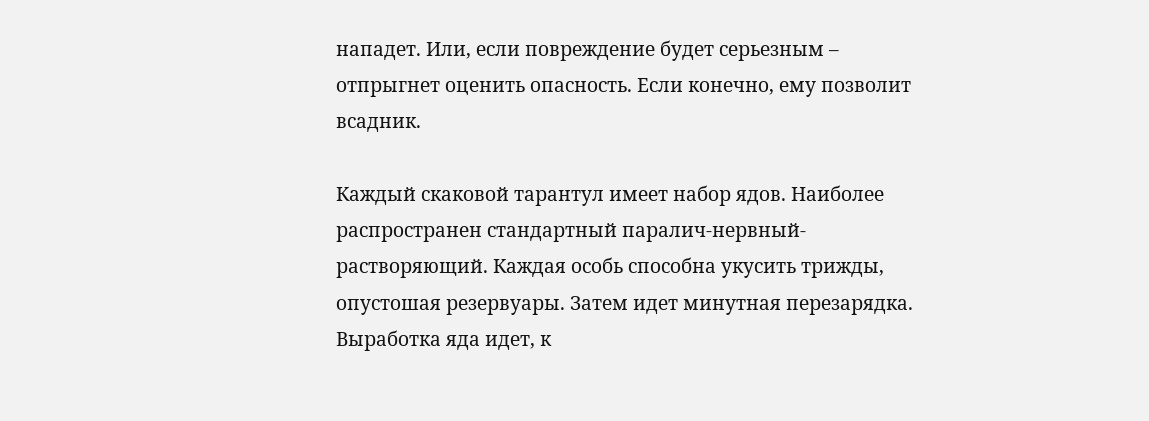нападет. Или, если повреждение будет серьезным – отпрыгнет оценить опасность. Если конечно, ему позволит всадник.

Каждый скаковой тарантул имеет набор ядов. Наиболее распространен стандартный паралич-нервный-растворяющий. Каждая особь способна укусить трижды, опустошая резервуары. Затем идет минутная перезарядка. Выработка яда идет, к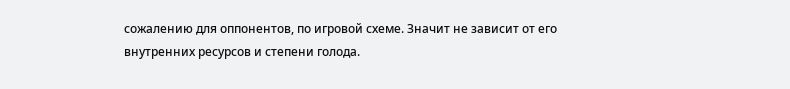сожалению для оппонентов, по игровой схеме. Значит не зависит от его внутренних ресурсов и степени голода.